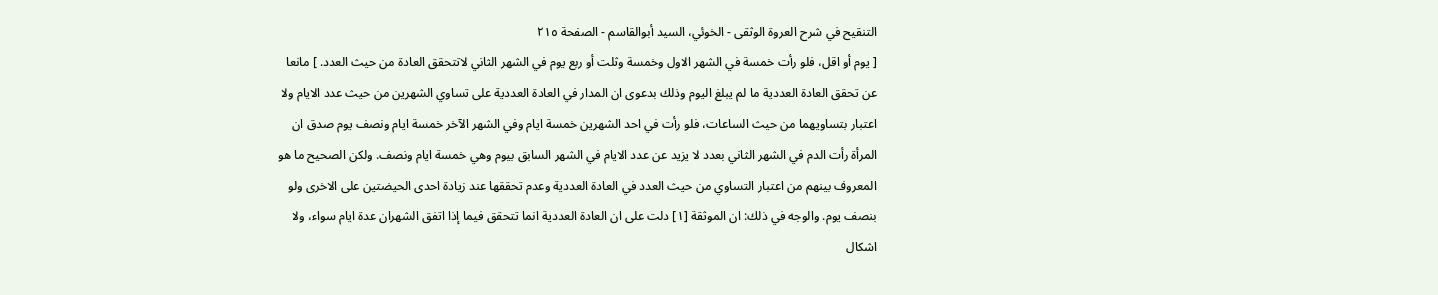التنقيح في شرح العروة الوثقى - الخوئي، السيد أبوالقاسم - الصفحة ٢١٥
[ يوم أو اقل، فلو رأت خمسة في الشهر الاول وخمسة وثلت أو ربع يوم في الشهر الثاني لاتتحقق العادة من حيث العدد. ] مانعا عن تحقق العادة العددية ما لم يبلغ اليوم وذلك بدعوى ان المدار في العادة العددية على تساوي الشهرين من حيث عدد الايام ولا اعتبار بتساويهما من حيث الساعات، فلو رأت في احد الشهرين خمسة ايام وفي الشهر الآخر خمسة ايام ونصف يوم صدق ان المرأة رأت الدم في الشهر الثاني بعدد لا يزيد عن عدد الايام في الشهر السابق بيوم وهي خمسة ايام ونصف. ولكن الصحيح ما هو المعروف بينهم من اعتبار التساوي من حيث العدد في العادة العددية وعدم تحققها عند زيادة احدى الحيضتين على الاخرى ولو بنصف يوم. والوجه في ذلك: ان الموثقة [١] دلت على ان العادة العددية انما تتحقق فيما إذا اتفق الشهران عدة ايام سواء، ولا اشكال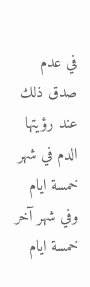في عدم صدق ذلك عند رؤيتها الدم في شهر خمسة ايام وفي شهر آخر خمسة ايام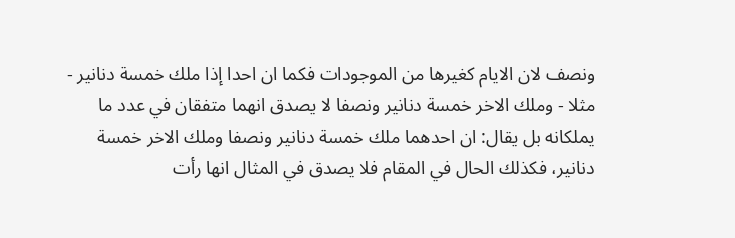ونصف لان الايام كغيرها من الموجودات فكما ان احدا إذا ملك خمسة دنانير - مثلا - وملك الاخر خمسة دنانير ونصفا لا يصدق انهما متفقان في عدد ما يملكانه بل يقال: ان احدهما ملك خمسة دنانير ونصفا وملك الاخر خمسة دنانير، فكذلك الحال في المقام فلا يصدق في المثال انها رأت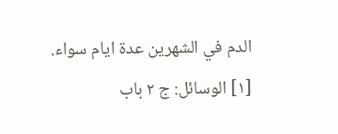الدم في الشهرين عدة ايام سواء.
[١] الوسائل: ج ٢ باب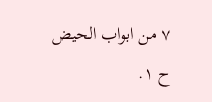٧ من ابواب الحيض ح ١.